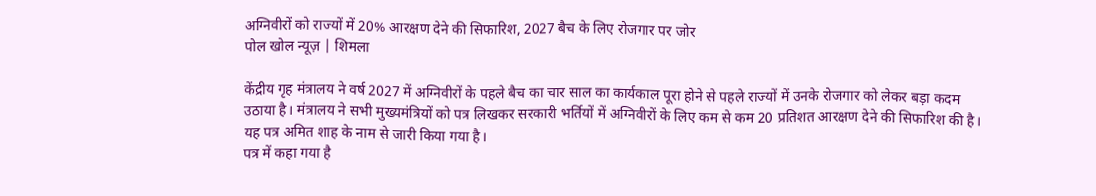अग्निवीरों को राज्यों में 20% आरक्षण देने की सिफारिश, 2027 बैच के लिए रोजगार पर जोर
पोल खोल न्यूज़ | शिमला

केंद्रीय गृह मंत्रालय ने वर्ष 2027 में अग्निवीरों के पहले बैच का चार साल का कार्यकाल पूरा होने से पहले राज्यों में उनके रोजगार को लेकर बड़ा कदम उठाया है। मंत्रालय ने सभी मुख्यमंत्रियों को पत्र लिखकर सरकारी भर्तियों में अग्निवीरों के लिए कम से कम 20 प्रतिशत आरक्षण देने की सिफारिश की है। यह पत्र अमित शाह के नाम से जारी किया गया है।
पत्र में कहा गया है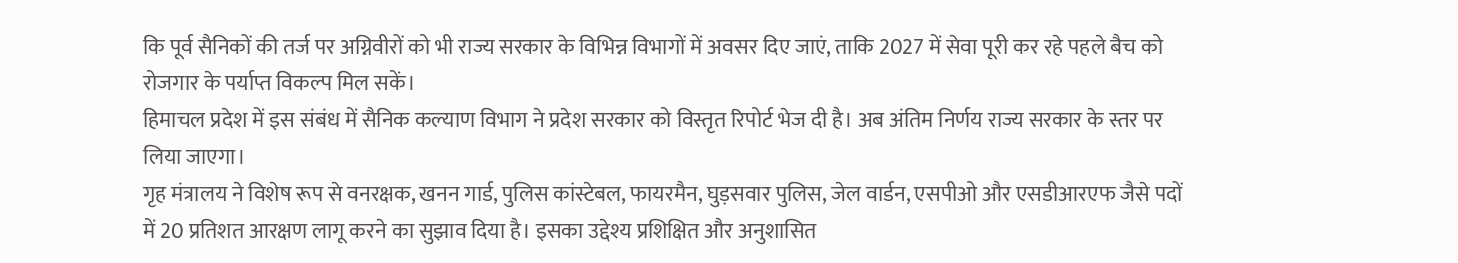कि पूर्व सैनिकों की तर्ज पर अग्निवीरों को भी राज्य सरकार के विभिन्न विभागों में अवसर दिए जाएं, ताकि 2027 में सेवा पूरी कर रहे पहले बैच को रोजगार के पर्याप्त विकल्प मिल सकें।
हिमाचल प्रदेश में इस संबंध में सैनिक कल्याण विभाग ने प्रदेश सरकार को विस्तृत रिपोर्ट भेज दी है। अब अंतिम निर्णय राज्य सरकार के स्तर पर लिया जाएगा।
गृह मंत्रालय ने विशेष रूप से वनरक्षक, खनन गार्ड, पुलिस कांस्टेबल, फायरमैन, घुड़सवार पुलिस, जेल वार्डन, एसपीओ और एसडीआरएफ जैसे पदों में 20 प्रतिशत आरक्षण लागू करने का सुझाव दिया है। इसका उद्देश्य प्रशिक्षित और अनुशासित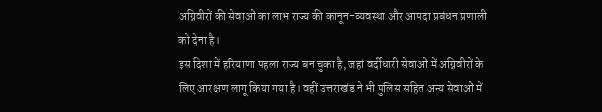अग्निवीरों की सेवाओं का लाभ राज्य की कानून-व्यवस्था और आपदा प्रबंधन प्रणाली को देना है।
इस दिशा में हरियाणा पहला राज्य बन चुका है, जहां वर्दीधारी सेवाओं में अग्निवीरों के लिए आरक्षण लागू किया गया है। वहीं उत्तराखंड ने भी पुलिस सहित अन्य सेवाओं में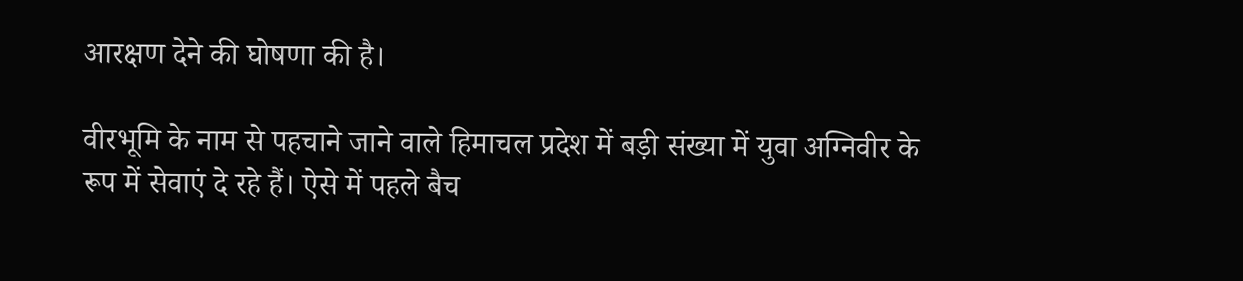आरक्षण देने की घोषणा की है।

वीरभूमि के नाम से पहचाने जाने वाले हिमाचल प्रदेश में बड़ी संख्या में युवा अग्निवीर के रूप में सेवाएं दे रहे हैं। ऐसे में पहले बैच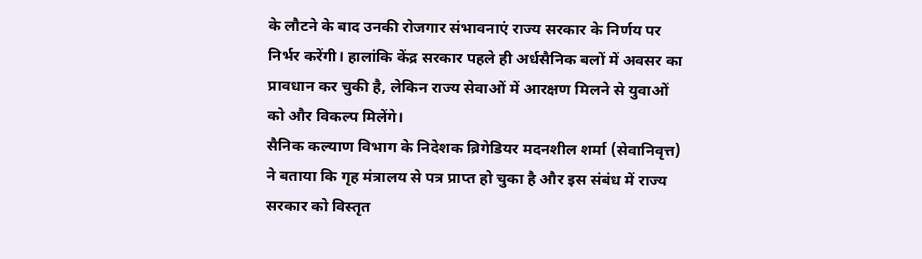के लौटने के बाद उनकी रोजगार संभावनाएं राज्य सरकार के निर्णय पर निर्भर करेंगी। हालांकि केंद्र सरकार पहले ही अर्धसैनिक बलों में अवसर का प्रावधान कर चुकी है, लेकिन राज्य सेवाओं में आरक्षण मिलने से युवाओं को और विकल्प मिलेंगे।
सैनिक कल्याण विभाग के निदेशक ब्रिगेडियर मदनशील शर्मा (सेवानिवृत्त) ने बताया कि गृह मंत्रालय से पत्र प्राप्त हो चुका है और इस संबंध में राज्य सरकार को विस्तृत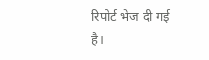रिपोर्ट भेज दी गई है।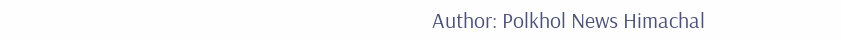Author: Polkhol News Himachal